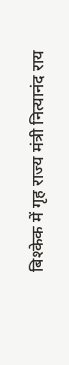बिश्केक में गृह राज्य मंत्री नित्यानंद राय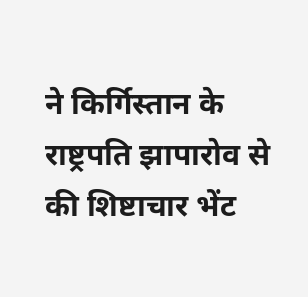ने किर्गिस्तान के राष्ट्रपति झापारोव से की शिष्टाचार भेंट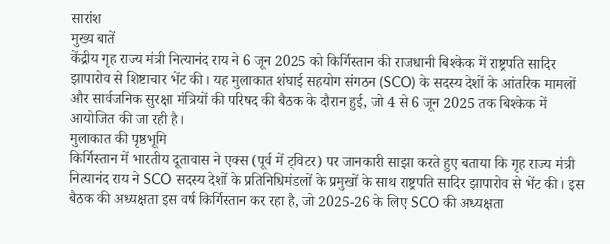सारांश
मुख्य बातें
केंद्रीय गृह राज्य मंत्री नित्यानंद राय ने 6 जून 2025 को किर्गिस्तान की राजधानी बिश्केक में राष्ट्रपति सादिर झापारोव से शिष्टाचार भेंट की। यह मुलाकात शंघाई सहयोग संगठन (SCO) के सदस्य देशों के आंतरिक मामलों और सार्वजनिक सुरक्षा मंत्रियों की परिषद की बैठक के दौरान हुई, जो 4 से 6 जून 2025 तक बिश्केक में आयोजित की जा रही है।
मुलाकात की पृष्ठभूमि
किर्गिस्तान में भारतीय दूतावास ने एक्स (पूर्व में ट्विटर) पर जानकारी साझा करते हुए बताया कि गृह राज्य मंत्री नित्यानंद राय ने SCO सदस्य देशों के प्रतिनिधिमंडलों के प्रमुखों के साथ राष्ट्रपति सादिर झापारोव से भेंट की। इस बैठक की अध्यक्षता इस वर्ष किर्गिस्तान कर रहा है, जो 2025-26 के लिए SCO की अध्यक्षता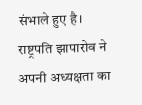संभाले हुए है।
राष्ट्रपति झापारोव ने अपनी अध्यक्षता का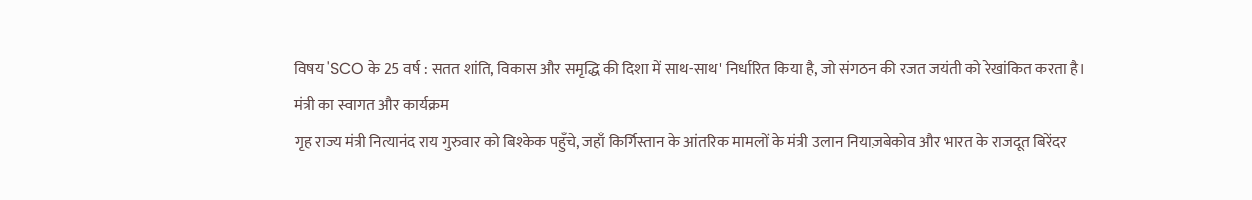विषय 'SCO के 25 वर्ष : सतत शांति, विकास और समृद्धि की दिशा में साथ-साथ' निर्धारित किया है, जो संगठन की रजत जयंती को रेखांकित करता है।
मंत्री का स्वागत और कार्यक्रम
गृह राज्य मंत्री नित्यानंद राय गुरुवार को बिश्केक पहुँचे, जहाँ किर्गिस्तान के आंतरिक मामलों के मंत्री उलान नियाज़बेकोव और भारत के राजदूत बिरेंदर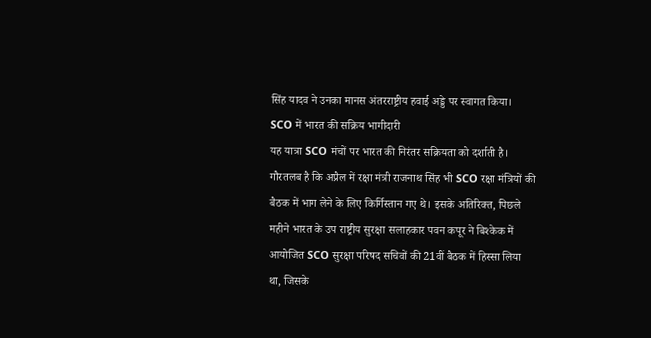सिंह यादव ने उनका मानस अंतरराष्ट्रीय हवाई अड्डे पर स्वागत किया।
SCO में भारत की सक्रिय भागीदारी
यह यात्रा SCO मंचों पर भारत की निरंतर सक्रियता को दर्शाती है। गौरतलब है कि अप्रैल में रक्षा मंत्री राजनाथ सिंह भी SCO रक्षा मंत्रियों की बैठक में भाग लेने के लिए किर्गिस्तान गए थे। इसके अतिरिक्त, पिछले महीने भारत के उप राष्ट्रीय सुरक्षा सलाहकार पवन कपूर ने बिश्केक में आयोजित SCO सुरक्षा परिषद सचिवों की 21वीं बैठक में हिस्सा लिया था, जिसके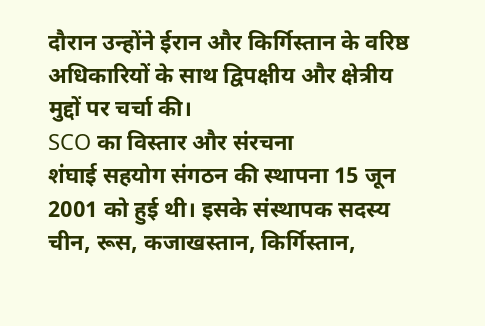दौरान उन्होंने ईरान और किर्गिस्तान के वरिष्ठ अधिकारियों के साथ द्विपक्षीय और क्षेत्रीय मुद्दों पर चर्चा की।
SCO का विस्तार और संरचना
शंघाई सहयोग संगठन की स्थापना 15 जून 2001 को हुई थी। इसके संस्थापक सदस्य चीन, रूस, कजाखस्तान, किर्गिस्तान,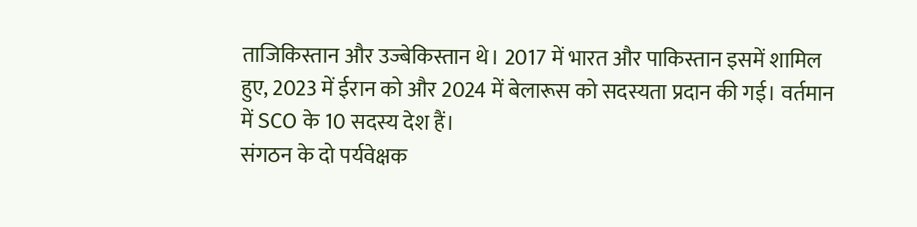ताजिकिस्तान और उज्बेकिस्तान थे। 2017 में भारत और पाकिस्तान इसमें शामिल हुए, 2023 में ईरान को और 2024 में बेलारूस को सदस्यता प्रदान की गई। वर्तमान में SCO के 10 सदस्य देश हैं।
संगठन के दो पर्यवेक्षक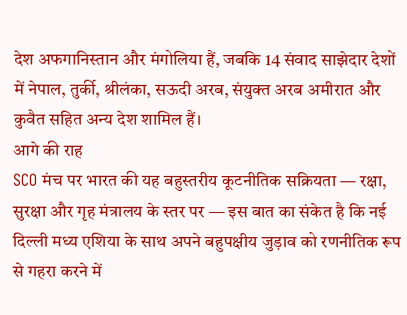देश अफगानिस्तान और मंगोलिया हैं, जबकि 14 संवाद साझेदार देशों में नेपाल, तुर्की, श्रीलंका, सऊदी अरब, संयुक्त अरब अमीरात और कुवैत सहित अन्य देश शामिल हैं।
आगे की राह
SCO मंच पर भारत की यह बहुस्तरीय कूटनीतिक सक्रियता — रक्षा, सुरक्षा और गृह मंत्रालय के स्तर पर — इस बात का संकेत है कि नई दिल्ली मध्य एशिया के साथ अपने बहुपक्षीय जुड़ाव को रणनीतिक रूप से गहरा करने में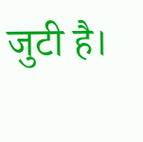जुटी है।